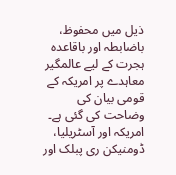ذیل میں محفوظ، باضابطہ اور باقاعدہ ہجرت کے لیے عالمگیر معاہدے پر امریکہ کے قومی بیان کی وضاحت کی گئی ہے۔
امریکہ اور آسٹریلیا، ڈومنیکن ری پبلک اور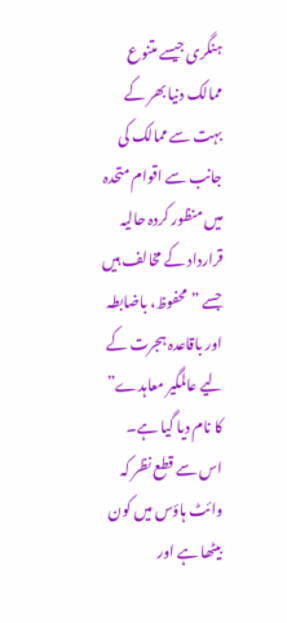ہنگری جیسے متنوع ممالک دنیا بھر کے بہت سے ممالک کی جانب سے اقوام متحدہ میں منظور کردہ حالیہ قرارداد کے مخالف ہیں جسے ”محفوظ، باضابطہ اور باقاعدہ ہجرت کے لیے عالمگیر معاہدے” کا نام دیا گیا ہے۔
اس سے قطع نظر کہ وائٹ ہاؤس میں کون بیٹھا ہے اور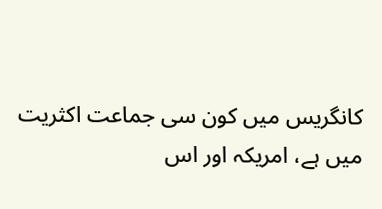کانگریس میں کون سی جماعت اکثریت میں ہے، امریکہ اور اس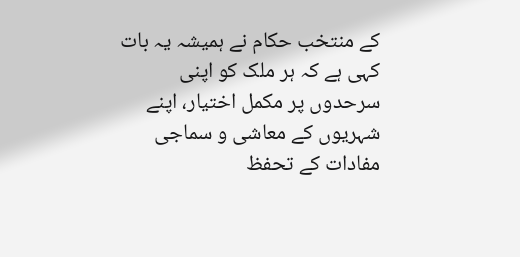کے منتخب حکام نے ہمیشہ یہ بات کہی ہے کہ ہر ملک کو اپنی سرحدوں پر مکمل اختیار، اپنے شہریوں کے معاشی و سماجی مفادات کے تحفظ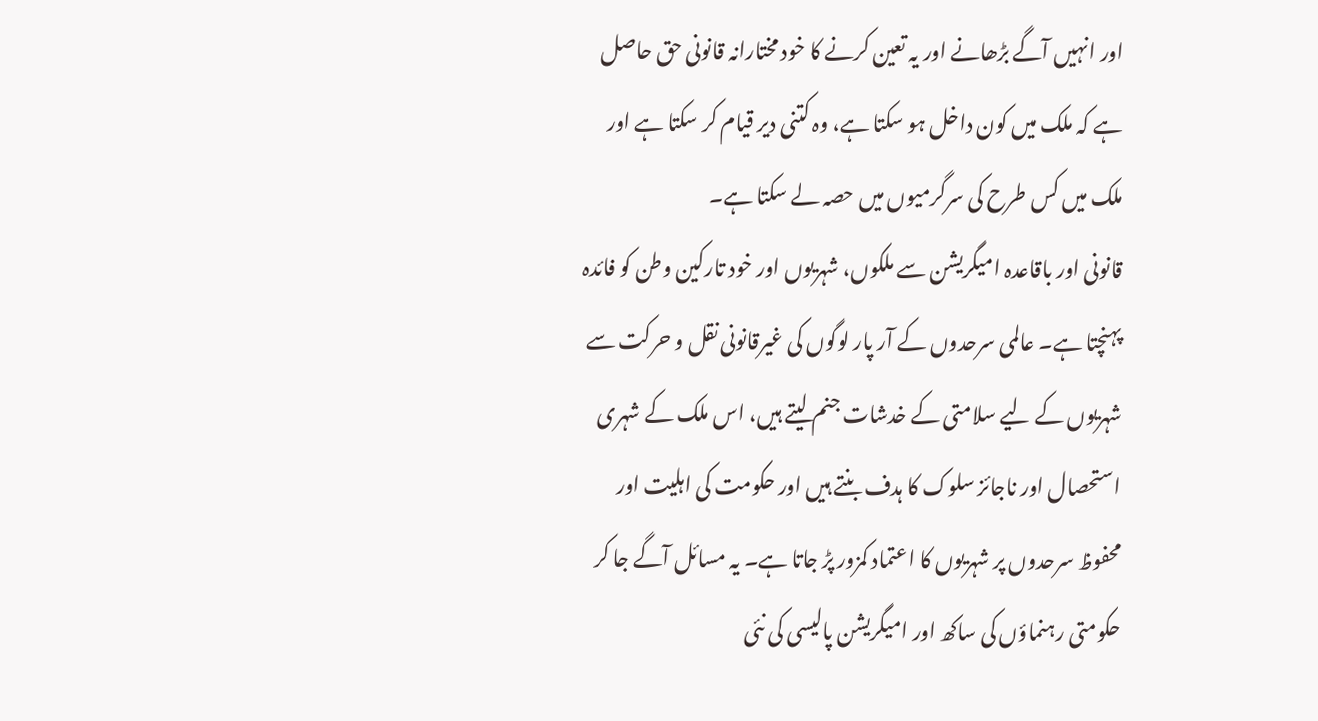اور انہیں آگے بڑھانے اور یہ تعین کرنے کا خود مختارانہ قانونی حق حاصل ہے کہ ملک میں کون داخل ہو سکتا ہے، وہ کتنی دیر قیام کر سکتا ہے اور ملک میں کس طرح کی سرگرمیوں میں حصہ لے سکتا ہے۔
قانونی اور باقاعدہ امیگریشن سے ملکوں، شہریوں اور خود تارکین وطن کو فائدہ پہنچتا ہے۔ عالمی سرحدوں کے آر پار لوگوں کی غیرقانونی نقل و حرکت سے شہریوں کے لیے سلامتی کے خدشات جنم لیتے ہیں، اس ملک کے شہری استحصال اور ناجائز سلوک کا ہدف بنتے ہیں اور حکومت کی اہلیت اور محفوظ سرحدوں پر شہریوں کا اعتماد کمزور پڑ جاتا ہے۔ یہ مسائل آگے جا کر حکومتی رہنماؤں کی ساکھ اور امیگریشن پالیسی کی نئی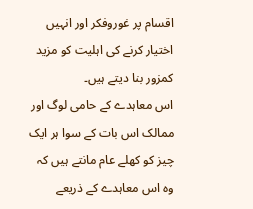اقسام پر غوروفکر اور انہیں اختیار کرنے کی اہلیت کو مزید کمزور بنا دیتے ہیں۔
اس معاہدے کے حامی لوگ اور ممالک اس بات کے سوا ہر ایک چیز کو کھلے عام مانتے ہیں کہ وہ اس معاہدے کے ذریعے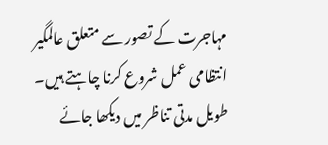مہاجرت کے تصور سے متعلق عالمگیر انتظامی عمل شروع کرنا چاہتے ہیں۔ طویل مدتی تناظر میں دیکھا جائے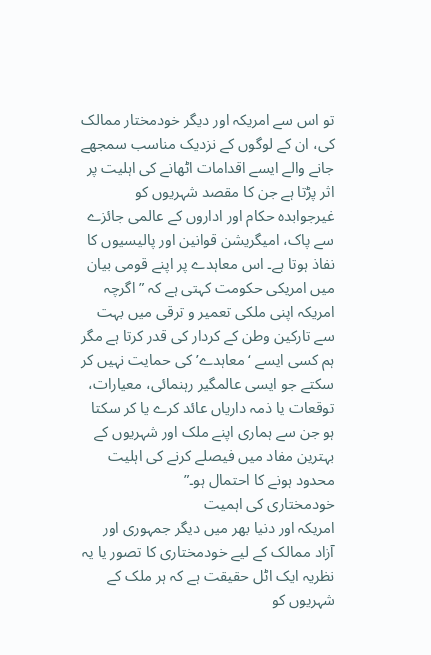تو اس سے امریکہ اور دیگر خودمختار ممالک کی، ان کے لوگوں کے نزدیک مناسب سمجھے جانے والے ایسے اقدامات اٹھانے کی اہلیت پر اثر پڑتا ہے جن کا مقصد شہریوں کو غیرجوابدہ حکام اور اداروں کے عالمی جائزے سے پاک، امیگریشن قوانین اور پالیسیوں کا نفاذ ہوتا ہے۔ اس معاہدے پر اپنے قومی بیان میں امریکی حکومت کہتی ہے کہ ”اگرچہ امریکہ اپنی ملکی تعمیر و ترقی میں بہت سے تارکین وطن کے کردار کی قدر کرتا ہے مگر ہم کسی ایسے ‘معاہدے’ کی حمایت نہیں کر سکتے جو ایسی عالمگیر رہنمائی، معیارات، توقعات یا ذمہ داریاں عائد کرے یا کر سکتا ہو جن سے ہماری اپنے ملک اور شہریوں کے بہترین مفاد میں فیصلے کرنے کی اہلیت محدود ہونے کا احتمال ہو۔”
خودمختاری کی اہمیت
امریکہ اور دنیا بھر میں دیگر جمہوری اور آزاد ممالک کے لیے خودمختاری کا تصور یا یہ نظریہ ایک اٹل حقیقت ہے کہ ہر ملک کے شہریوں کو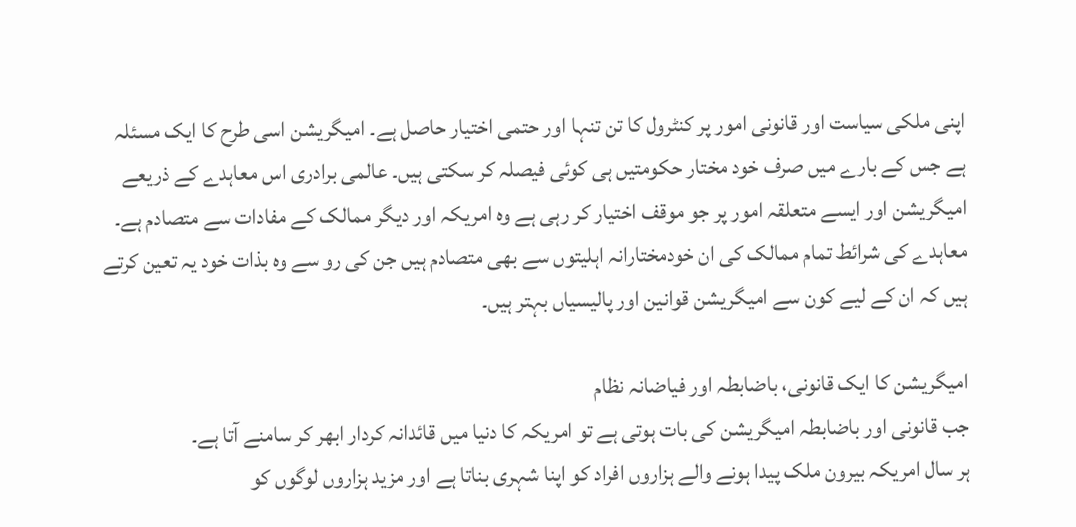اپنی ملکی سیاست اور قانونی امور پر کنٹرول کا تن تنہا اور حتمی اختیار حاصل ہے۔ امیگریشن اسی طرح کا ایک مسئلہ ہے جس کے بارے میں صرف خود مختار حکومتیں ہی کوئی فیصلہ کر سکتی ہیں۔ عالمی برادری اس معاہدے کے ذریعے امیگریشن اور ایسے متعلقہ امور پر جو موقف اختیار کر رہی ہے وہ امریکہ اور دیگر ممالک کے مفادات سے متصادم ہے۔ معاہدے کی شرائط تمام ممالک کی ان خودمختارانہ اہلیتوں سے بھی متصادم ہیں جن کی رو سے وہ بذات خود یہ تعین کرتے ہیں کہ ان کے لیے کون سے امیگریشن قوانین اور پالیسیاں بہتر ہیں۔

امیگریشن کا ایک قانونی، باضابطہ اور فیاضانہ نظام
جب قانونی اور باضابطہ امیگریشن کی بات ہوتی ہے تو امریکہ کا دنیا میں قائدانہ کردار ابھر کر سامنے آتا ہے۔
ہر سال امریکہ بیرون ملک پیدا ہونے والے ہزاروں افراد کو اپنا شہری بناتا ہے اور مزید ہزاروں لوگوں کو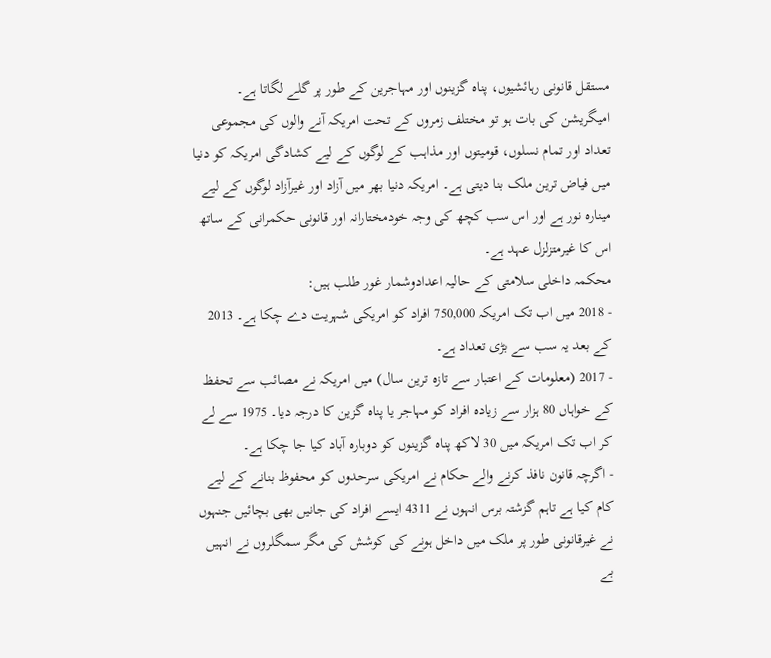مستقل قانونی رہائشیوں، پناہ گزینوں اور مہاجرین کے طور پر گلے لگاتا ہے۔ امیگریشن کی بات ہو تو مختلف زمروں کے تحت امریکہ آنے والوں کی مجموعی تعداد اور تمام نسلوں، قومیتوں اور مذاہب کے لوگوں کے لیے کشادگی امریکہ کو دنیا میں فیاض ترین ملک بنا دیتی ہے۔ امریکہ دنیا بھر میں آزاد اور غیرآزاد لوگوں کے لیے مینارہ نور ہے اور اس سب کچھ کی وجہ خودمختارانہ اور قانونی حکمرانی کے ساتھ اس کا غیرمتزلزل عہد ہے۔
محکمہ داخلی سلامتی کے حالیہ اعدادوشمار غور طلب ہیں:
- 2018 میں اب تک امریکہ 750,000 افراد کو امریکی شہریت دے چکا ہے۔ 2013 کے بعد یہ سب سے بڑی تعداد ہے۔
- 2017 (معلومات کے اعتبار سے تازہ ترین سال) میں امریکہ نے مصائب سے تحفظ کے خواہاں 80 ہزار سے زیادہ افراد کو مہاجر یا پناہ گزین کا درجہ دیا۔ 1975 سے لے کر اب تک امریکہ میں 30 لاکھ پناہ گزینوں کو دوبارہ آباد کیا جا چکا ہے۔
- اگرچہ قانون نافذ کرنے والے حکام نے امریکی سرحدوں کو محفوظ بنانے کے لیے کام کیا ہے تاہم گزشتہ برس انہوں نے 4311 ایسے افراد کی جانیں بھی بچائیں جنہوں نے غیرقانونی طور پر ملک میں داخل ہونے کی کوشش کی مگر سمگلروں نے انہیں بے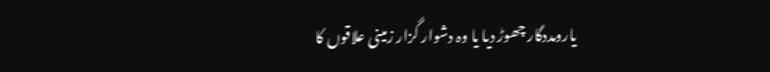یارومددگار چھوڑ دیا یا وہ دشوار گزار زمینی علاقوں کا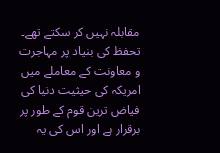مقابلہ نہیں کر سکتے تھے۔
تحفظ کی بنیاد پر مہاجرت و معاونت کے معاملے میں امریکہ کی حیثیت دنیا کی فیاض ترین قوم کے طور پر برقرار ہے اور اس کی یہ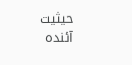حیثیت آئندہ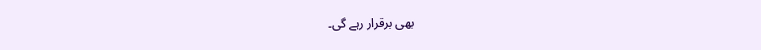بھی برقرار رہے گی۔